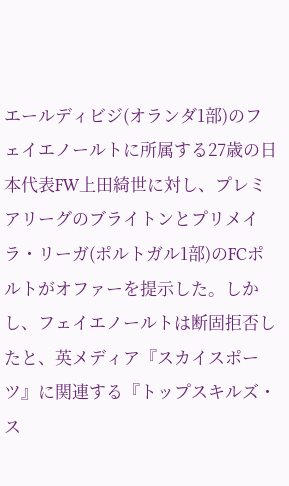エールディビジ(オランダ1部)のフェイエノールトに所属する27歳の日本代表FW上田綺世に対し、プレミアリーグのブライトンとプリメイラ・リーガ(ポルトガル1部)のFCポルトがオファーを提示した。しかし、フェイエノールトは断固拒否したと、英メディア『スカイスポーツ』に関連する『トップスキルズ・ス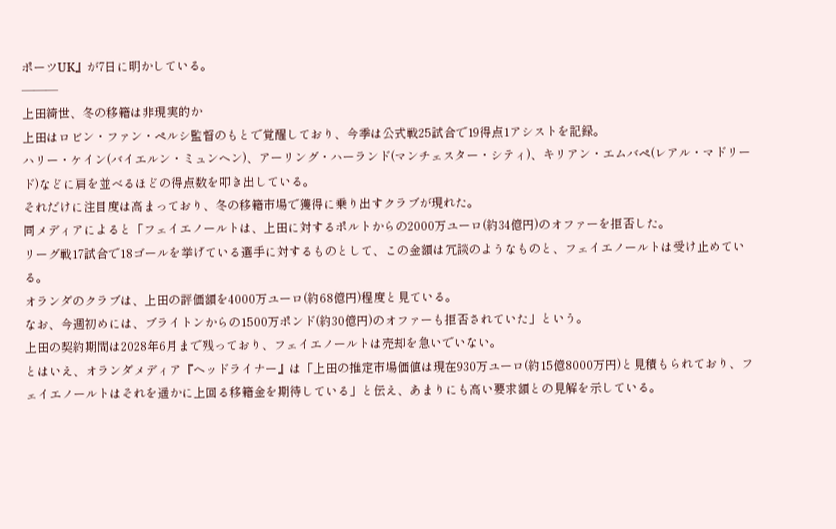ポーツUK』が7日に明かしている。
———
上田綺世、冬の移籍は非現実的か
上田はロビン・ファン・ペルシ監督のもとで覚醒しており、今季は公式戦25試合で19得点1アシストを記録。
ハリー・ケイン(バイエルン・ミュンヘン)、アーリング・ハーランド(マンチェスター・シティ)、キリアン・エムバペ(レアル・マドリード)などに肩を並べるほどの得点数を叩き出している。
それだけに注目度は高まっており、冬の移籍市場で獲得に乗り出すクラブが現れた。
同メディアによると「フェイエノールトは、上田に対するポルトからの2000万ユーロ(約34億円)のオファーを拒否した。
リーグ戦17試合で18ゴールを挙げている選手に対するものとして、この金額は冗談のようなものと、フェイエノールトは受け止めている。
オランダのクラブは、上田の評価額を4000万ユーロ(約68億円)程度と見ている。
なお、今週初めには、ブライトンからの1500万ポンド(約30億円)のオファーも拒否されていた」という。
上田の契約期間は2028年6月まで残っており、フェイエノールトは売却を急いでいない。
とはいえ、オランダメディア『ヘッドライナー』は「上田の推定市場価値は現在930万ユーロ(約15億8000万円)と見積もられており、フェイエノールトはそれを遥かに上回る移籍金を期待している」と伝え、あまりにも高い要求額との見解を示している。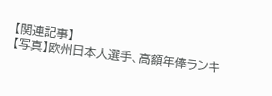【関連記事】
【写真】欧州日本人選手、高額年俸ランキ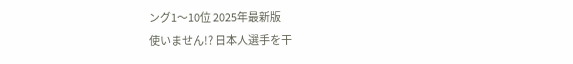ング1〜10位 2025年最新版
使いません!? 日本人選手を干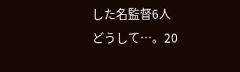した名監督6人
どうして…。20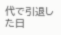代で引退した日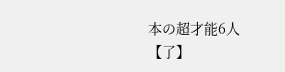本の超才能6人
【了】